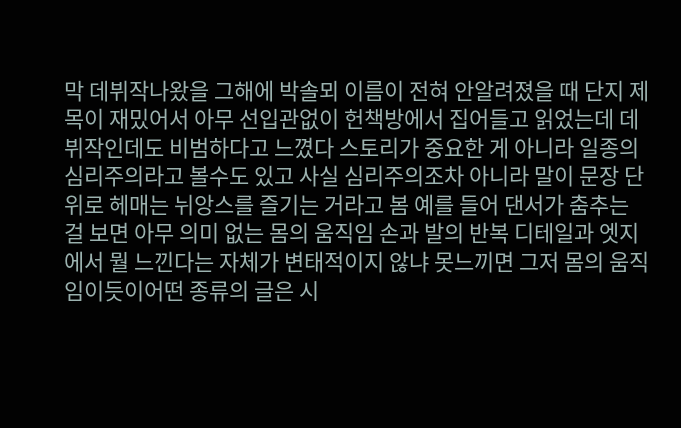막 데뷔작나왔을 그해에 박솔뫼 이름이 전혀 안알려졌을 때 단지 제목이 재밌어서 아무 선입관없이 헌책방에서 집어들고 읽었는데 데뷔작인데도 비범하다고 느꼈다 스토리가 중요한 게 아니라 일종의 심리주의라고 볼수도 있고 사실 심리주의조차 아니라 말이 문장 단위로 헤매는 뉘앙스를 즐기는 거라고 봄 예를 들어 댄서가 춤추는 걸 보면 아무 의미 없는 몸의 움직임 손과 발의 반복 디테일과 엣지에서 뭘 느낀다는 자체가 변태적이지 않냐 못느끼면 그저 몸의 움직임이듯이어떤 종류의 글은 시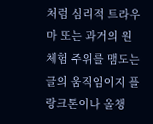처럼 심리적 트라우마 또는 과거의 원체험 주위를 맴도는 글의 움직임이지 플랑크톤이나 올챙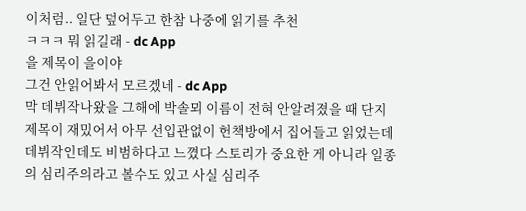이처럼.. 일단 덮어두고 한참 나중에 읽기를 추천
ㅋㅋㅋ 뭐 읽길래 - dc App
을 제목이 을이야
그건 안읽어봐서 모르겠네 - dc App
막 데뷔작나왔을 그해에 박솔뫼 이름이 전혀 안알려졌을 때 단지 제목이 재밌어서 아무 선입관없이 헌책방에서 집어들고 읽었는데 데뷔작인데도 비범하다고 느꼈다 스토리가 중요한 게 아니라 일종의 심리주의라고 볼수도 있고 사실 심리주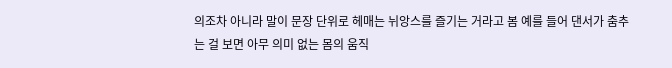의조차 아니라 말이 문장 단위로 헤매는 뉘앙스를 즐기는 거라고 봄 예를 들어 댄서가 춤추는 걸 보면 아무 의미 없는 몸의 움직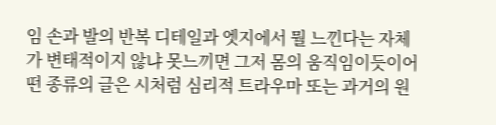임 손과 발의 반복 디테일과 엣지에서 뭘 느낀다는 자체가 변태적이지 않냐 못느끼면 그저 몸의 움직임이듯이어떤 종류의 글은 시처럼 심리적 트라우마 또는 과거의 원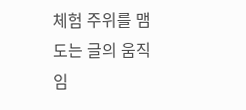체험 주위를 맴도는 글의 움직임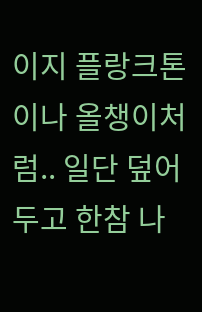이지 플랑크톤이나 올챙이처럼.. 일단 덮어두고 한참 나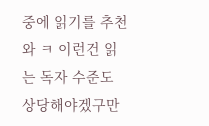중에 읽기를 추천
와 ㅋ 이런건 읽는 독자 수준도 상당해야겠구만